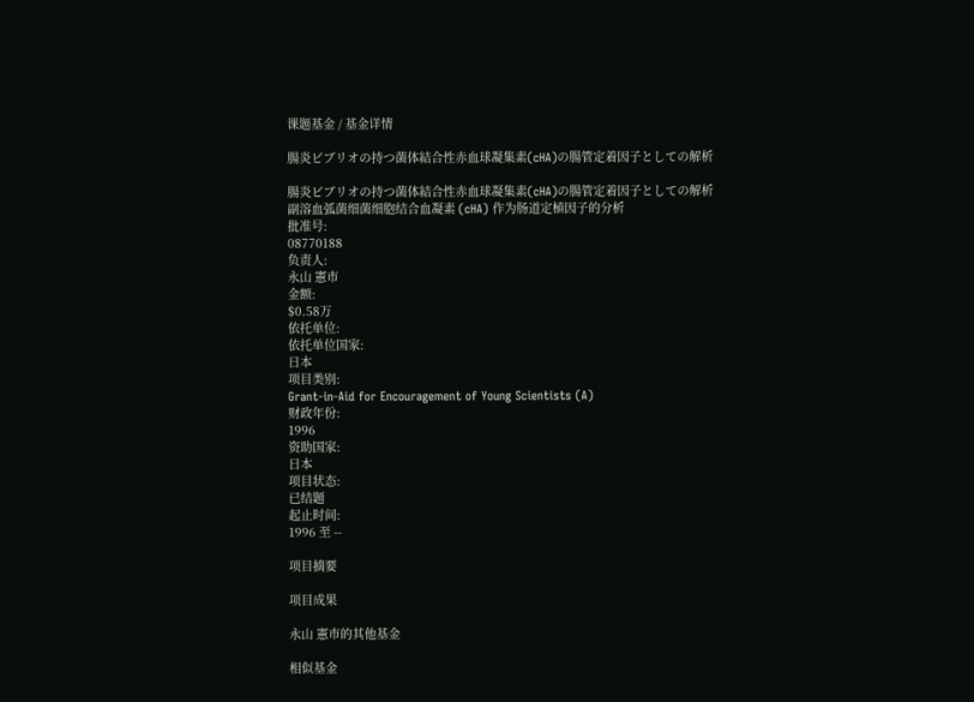课题基金 / 基金详情

腸炎ビブリオの持つ菌体結合性赤血球凝集素(cHA)の腸管定着因子としての解析

腸炎ビブリオの持つ菌体結合性赤血球凝集素(cHA)の腸管定着因子としての解析
副溶血弧菌细菌细胞结合血凝素 (cHA) 作为肠道定植因子的分析
批准号:
08770188
负责人:
永山 憲市
金额:
$0.58万
依托单位:
依托单位国家:
日本
项目类别:
Grant-in-Aid for Encouragement of Young Scientists (A)
财政年份:
1996
资助国家:
日本
项目状态:
已结题
起止时间:
1996 至 --

项目摘要

项目成果

永山 憲市的其他基金

相似基金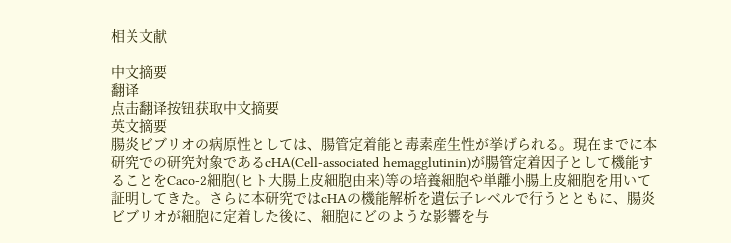相关文献

中文摘要
翻译
点击翻译按钮获取中文摘要
英文摘要
腸炎ビブリオの病原性としては、腸管定着能と毒素産生性が挙げられる。現在までに本研究での研究対象であるcHA(Cell-associated hemagglutinin)が腸管定着因子として機能することをCaco-2細胞(ヒト大腸上皮細胞由来)等の培養細胞や単離小腸上皮細胞を用いて証明してきた。さらに本研究ではcHAの機能解析を遺伝子レベルで行うとともに、腸炎ビブリオが細胞に定着した後に、細胞にどのような影響を与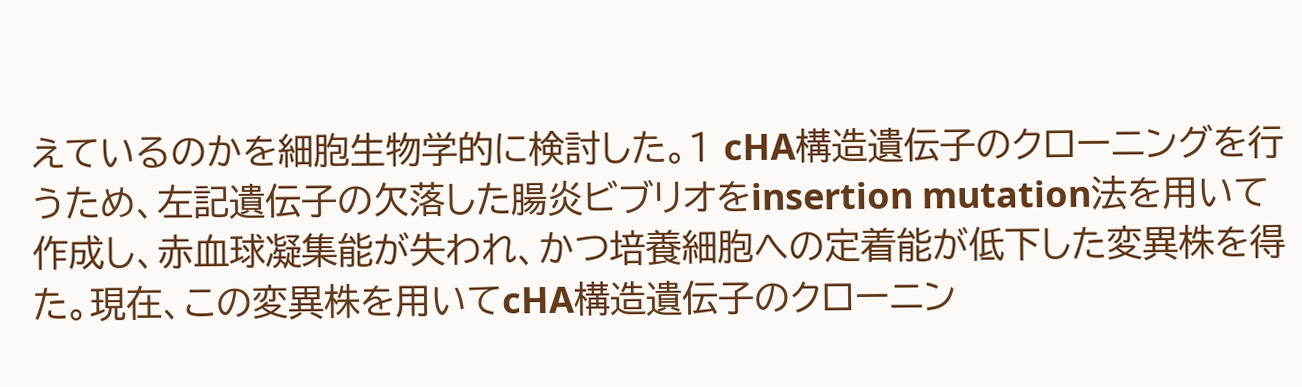えているのかを細胞生物学的に検討した。1 cHA構造遺伝子のクローニングを行うため、左記遺伝子の欠落した腸炎ビブリオをinsertion mutation法を用いて作成し、赤血球凝集能が失われ、かつ培養細胞への定着能が低下した変異株を得た。現在、この変異株を用いてcHA構造遺伝子のクローニン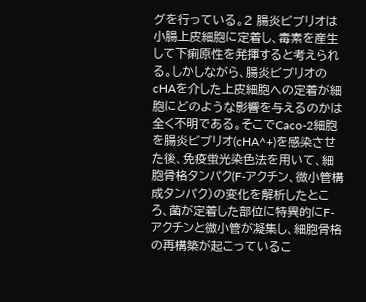グを行っている。2 腸炎ビブリオは小腸上皮細胞に定着し、毒素を産生して下痢原性を発揮すると考えられる。しかしながら、腸炎ビブリオのcHAを介した上皮細胞への定着が細胞にどのような影響を与えるのかは全く不明である。そこでCaco-2細胞を腸炎ビブリオ(cHA^+)を感染させた後、免疫蛍光染色法を用いて、細胞骨格タンパク(F-アクチン、微小管構成タンパク)の変化を解析したところ、菌が定着した部位に特異的にF-アクチンと微小管が凝集し、細胞骨格の再構築が起こっているこ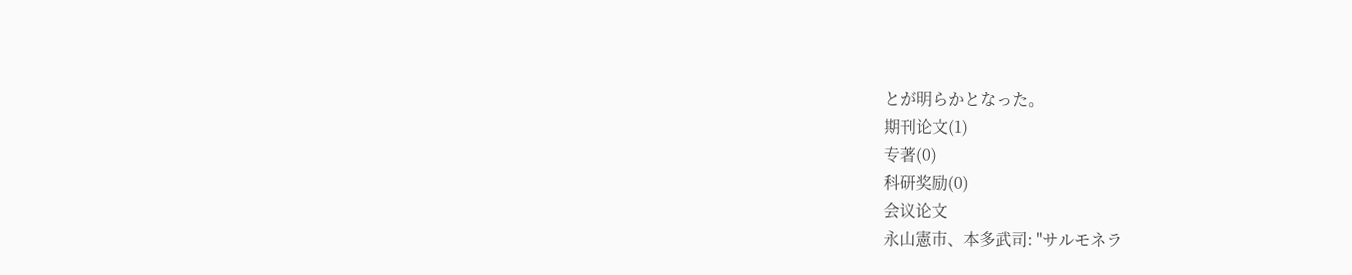とが明らかとなった。
期刊论文(1)
专著(0)
科研奖励(0)
会议论文
永山憲市、本多武司: "サルモネラ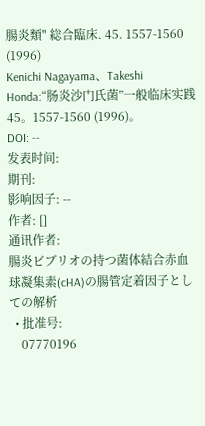腸炎類" 総合臨床. 45. 1557-1560 (1996)
Kenichi Nagayama、Takeshi Honda:“肠炎沙门氏菌”一般临床实践 45。1557-1560 (1996)。
DOI: --
发表时间:
期刊:
影响因子: --
作者: []
通讯作者:
腸炎ビブリオの持つ菌体結合赤血球凝集素(cHA)の腸管定着因子としての解析
  • 批准号:
    07770196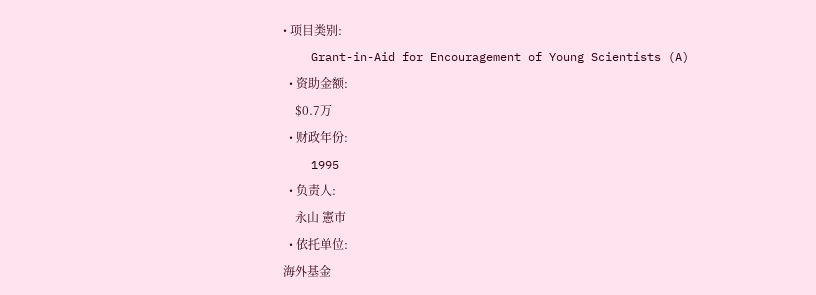• 项目类别:
    Grant-in-Aid for Encouragement of Young Scientists (A)
  • 资助金额:
    $0.7万
  • 财政年份:
    1995
  • 负责人:
    永山 憲市
  • 依托单位:
海外基金